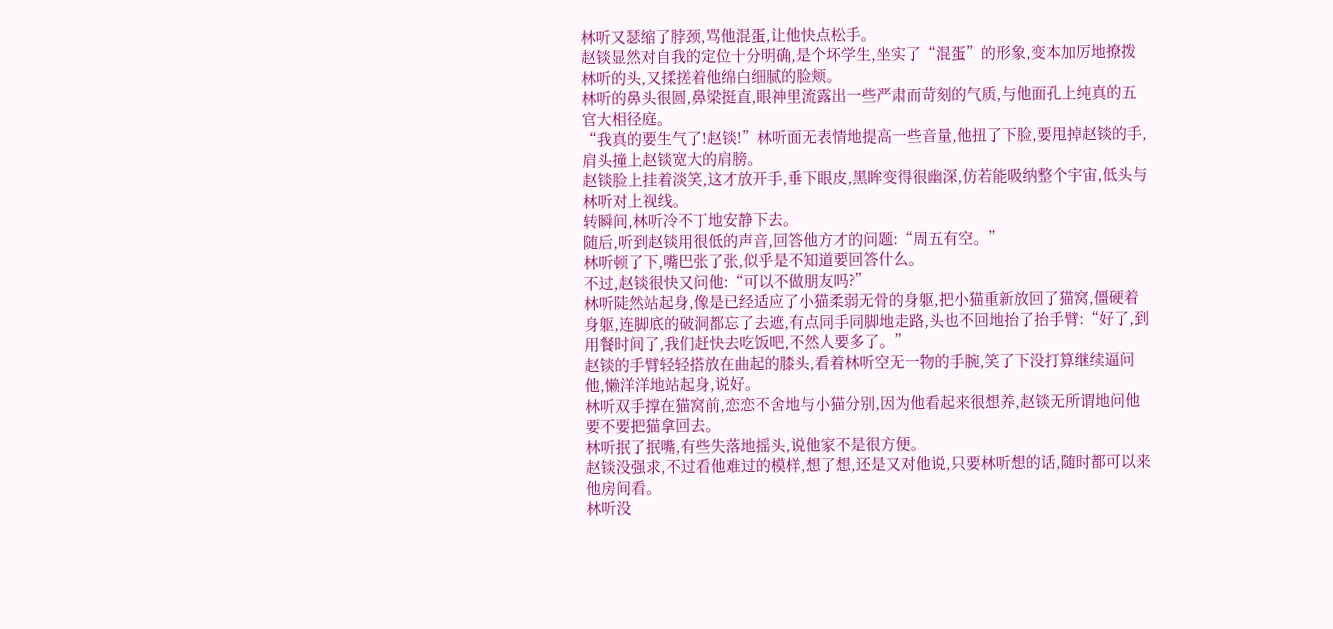林听又瑟缩了脖颈,骂他混蛋,让他快点松手。
赵锬显然对自我的定位十分明确,是个坏学生,坐实了“混蛋”的形象,变本加厉地撩拨林听的头,又揉搓着他绵白细腻的脸颊。
林听的鼻头很圆,鼻梁挺直,眼神里流露出一些严肃而苛刻的气质,与他面孔上纯真的五官大相径庭。
“我真的要生气了!赵锬!”林听面无表情地提高一些音量,他扭了下脸,要甩掉赵锬的手,肩头撞上赵锬宽大的肩膀。
赵锬脸上挂着淡笑,这才放开手,垂下眼皮,黑眸变得很幽深,仿若能吸纳整个宇宙,低头与林听对上视线。
转瞬间,林听冷不丁地安静下去。
随后,听到赵锬用很低的声音,回答他方才的问题:“周五有空。”
林听顿了下,嘴巴张了张,似乎是不知道要回答什么。
不过,赵锬很快又问他:“可以不做朋友吗?”
林听陡然站起身,像是已经适应了小猫柔弱无骨的身躯,把小猫重新放回了猫窝,僵硬着身躯,连脚底的破洞都忘了去遮,有点同手同脚地走路,头也不回地抬了抬手臂:“好了,到用餐时间了,我们赶快去吃饭吧,不然人要多了。”
赵锬的手臂轻轻搭放在曲起的膝头,看着林听空无一物的手腕,笑了下没打算继续逼问他,懒洋洋地站起身,说好。
林听双手撑在猫窝前,恋恋不舍地与小猫分别,因为他看起来很想养,赵锬无所谓地问他要不要把猫拿回去。
林听抿了抿嘴,有些失落地摇头,说他家不是很方便。
赵锬没强求,不过看他难过的模样,想了想,还是又对他说,只要林听想的话,随时都可以来他房间看。
林听没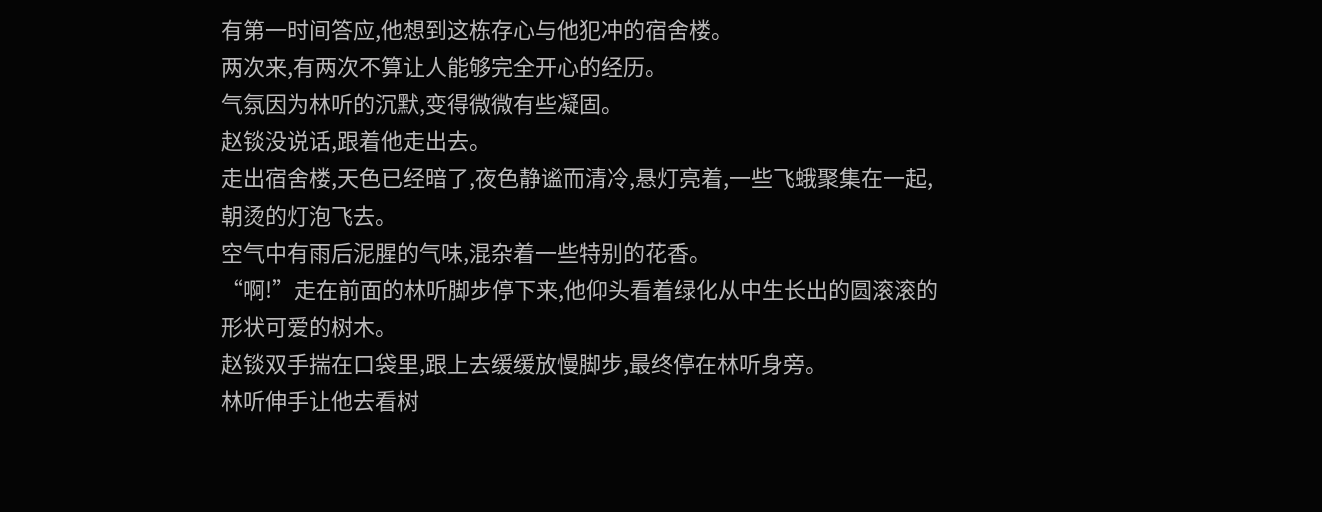有第一时间答应,他想到这栋存心与他犯冲的宿舍楼。
两次来,有两次不算让人能够完全开心的经历。
气氛因为林听的沉默,变得微微有些凝固。
赵锬没说话,跟着他走出去。
走出宿舍楼,天色已经暗了,夜色静谧而清冷,悬灯亮着,一些飞蛾聚集在一起,朝烫的灯泡飞去。
空气中有雨后泥腥的气味,混杂着一些特别的花香。
“啊!”走在前面的林听脚步停下来,他仰头看着绿化从中生长出的圆滚滚的形状可爱的树木。
赵锬双手揣在口袋里,跟上去缓缓放慢脚步,最终停在林听身旁。
林听伸手让他去看树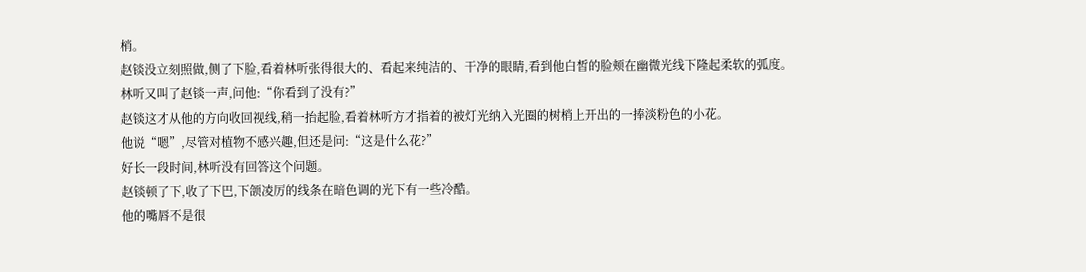梢。
赵锬没立刻照做,侧了下脸,看着林听张得很大的、看起来纯洁的、干净的眼睛,看到他白皙的脸颊在幽微光线下隆起柔软的弧度。
林听又叫了赵锬一声,问他:“你看到了没有?”
赵锬这才从他的方向收回视线,稍一抬起脸,看着林听方才指着的被灯光纳入光圈的树梢上开出的一捧淡粉色的小花。
他说“嗯”,尽管对植物不感兴趣,但还是问:“这是什么花?”
好长一段时间,林听没有回答这个问题。
赵锬顿了下,收了下巴,下颌凌厉的线条在暗色调的光下有一些冷酷。
他的嘴唇不是很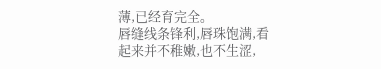薄,已经育完全。
唇缝线条锋利,唇珠饱满,看起来并不稚嫩,也不生涩,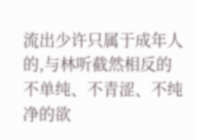流出少许只属于成年人的,与林听截然相反的不单纯、不青涩、不纯净的欲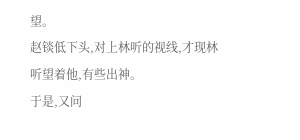望。
赵锬低下头,对上林听的视线,才现林听望着他,有些出神。
于是,又问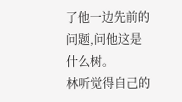了他一边先前的问题,问他这是什么树。
林听觉得自己的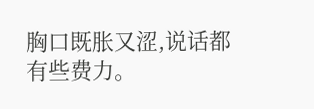胸口既胀又涩,说话都有些费力。